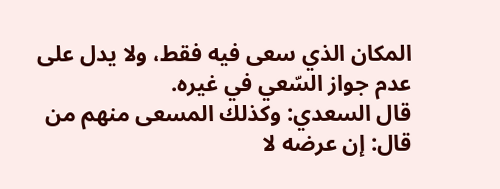المكان الذي سعى فيه فقط، ولا يدل على عدم جواز السّعي في غيره.
قال السعدي: وكذلك المسعى منهم من قال: إن عرضه لا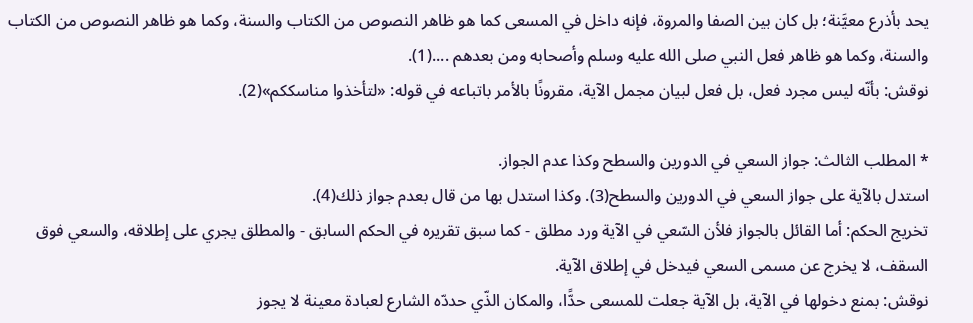يحد بأذرع معيَّنة؛ بل كان بين الصفا والمروة، فإنه داخل في المسعى كما هو ظاهر النصوص من الكتاب والسنة، وكما هو ظاهر النصوص من الكتاب والسنة، وكما هو ظاهر فعل النبي صلى الله عليه وسلم وأصحابه ومن بعدهم ....(1).
نوقش: بأنّه ليس مجرد فعل، بل فعل لبيان مجمل الآية، مقرونًا بالأمر باتباعه في قوله: «لتأخذوا مناسككم»(2).

* المطلب الثالث: جواز السعي في الدورين والسطح وكذا عدم الجواز.
استدل بالآية على جواز السعي في الدورين والسطح(3). وكذا استدل بها من قال بعدم جواز ذلك(4).
تخريج الحكم: أما القائل بالجواز فلأن السّعي في الآية ورد مطلق - كما سبق تقريره في الحكم السابق - والمطلق يجري على إطلاقه، والسعي فوق السقف، لا يخرج عن مسمى السعي فيدخل في إطلاق الآية.
نوقش: بمنع دخولها في الآية، بل الآية جعلت للمسعى حدًّا، والمكان الذّي حددّه الشارع لعبادة معينة لا يجوز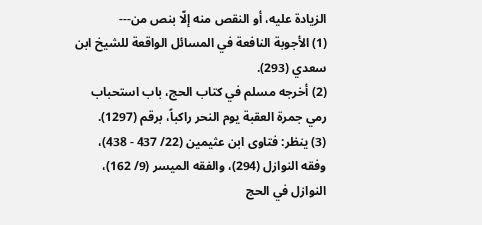الزيادة عليه، أو النقص منه إلّا بنص من---
(1) الأجوبة النافعة في المسائل الواقعة للشيخ ابن سعدي (293).
(2) أخرجه مسلم في كتاب الحج، باب استحباب رمي جمرة العقبة يوم النحر راكباً، برقم (1297).
(3) ينظر: فتاوى ابن عثيمين (22/ 437 - 438)، وفقه النوازل (294)، والفقه الميسر (9/ 162)، النوازل في الحج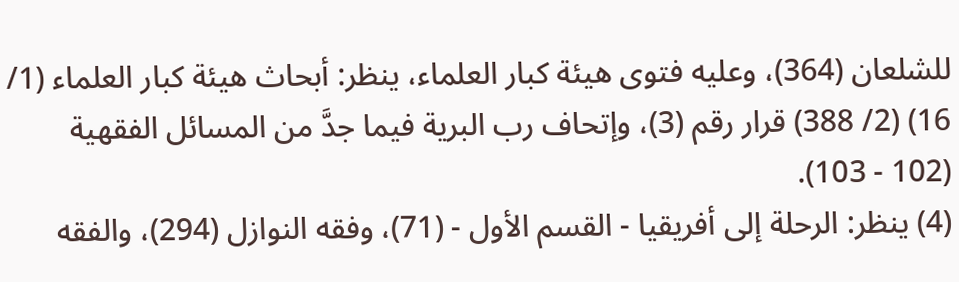للشلعان (364)، وعليه فتوى هيئة كبار العلماء، ينظر: أبحاث هيئة كبار العلماء (1/ 16) (2/ 388) قرار رقم (3)، وإتحاف رب البرية فيما جدَّ من المسائل الفقهية (102 - 103).
(4) ينظر: الرحلة إلى أفريقيا - القسم الأول - (71)، وفقه النوازل (294)، والفقه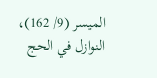الميسر (9/ 162)، النوازل في الحج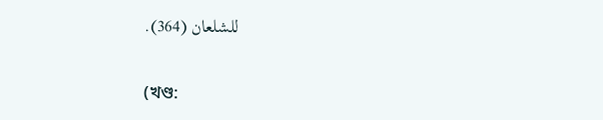للشلعان (364).

(খণ্ড: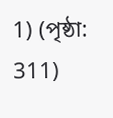1) (পৃষ্ঠা: 311)